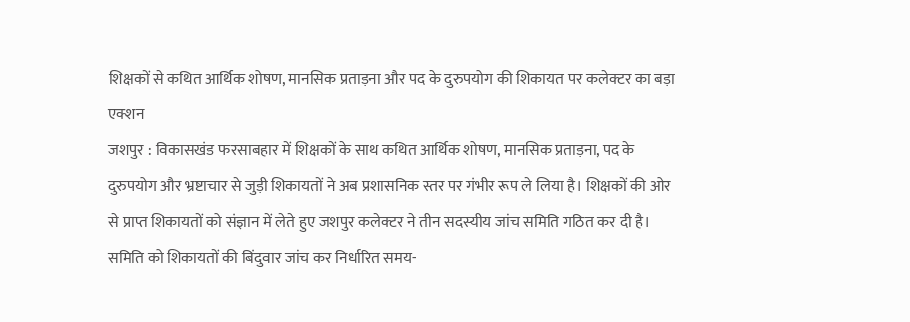शिक्षकों से कथित आर्थिक शोषण, मानसिक प्रताड़ना और पद के दुरुपयोग की शिकायत पर कलेक्टर का बड़ा एक्शन
जशपुर : विकासखंड फरसाबहार में शिक्षकों के साथ कथित आर्थिक शोषण, मानसिक प्रताड़ना, पद के दुरुपयोग और भ्रष्टाचार से जुड़ी शिकायतों ने अब प्रशासनिक स्तर पर गंभीर रूप ले लिया है। शिक्षकों की ओर से प्राप्त शिकायतों को संज्ञान में लेते हुए जशपुर कलेक्टर ने तीन सदस्यीय जांच समिति गठित कर दी है। समिति को शिकायतों की बिंदुवार जांच कर निर्धारित समय-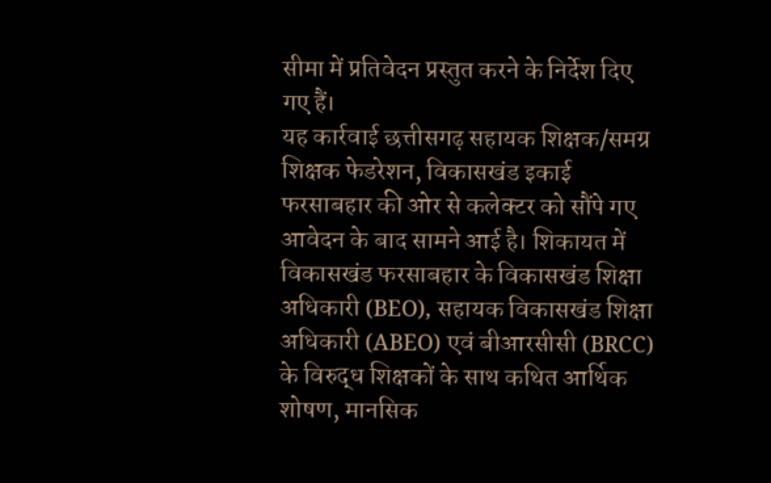सीमा में प्रतिवेदन प्रस्तुत करने के निर्देश दिए गए हैं।
यह कार्रवाई छत्तीसगढ़ सहायक शिक्षक/समग्र शिक्षक फेडरेशन, विकासखंड इकाई फरसाबहार की ओर से कलेक्टर को सौंपे गए आवेदन के बाद सामने आई है। शिकायत में विकासखंड फरसाबहार के विकासखंड शिक्षा अधिकारी (BEO), सहायक विकासखंड शिक्षा अधिकारी (ABEO) एवं बीआरसीसी (BRCC) के विरुद्ध शिक्षकों के साथ कथित आर्थिक शोषण, मानसिक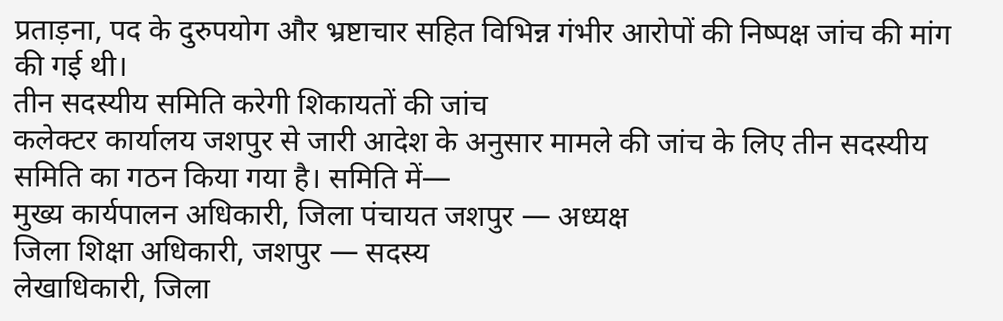प्रताड़ना, पद के दुरुपयोग और भ्रष्टाचार सहित विभिन्न गंभीर आरोपों की निष्पक्ष जांच की मांग की गई थी।
तीन सदस्यीय समिति करेगी शिकायतों की जांच
कलेक्टर कार्यालय जशपुर से जारी आदेश के अनुसार मामले की जांच के लिए तीन सदस्यीय समिति का गठन किया गया है। समिति में—
मुख्य कार्यपालन अधिकारी, जिला पंचायत जशपुर — अध्यक्ष
जिला शिक्षा अधिकारी, जशपुर — सदस्य
लेखाधिकारी, जिला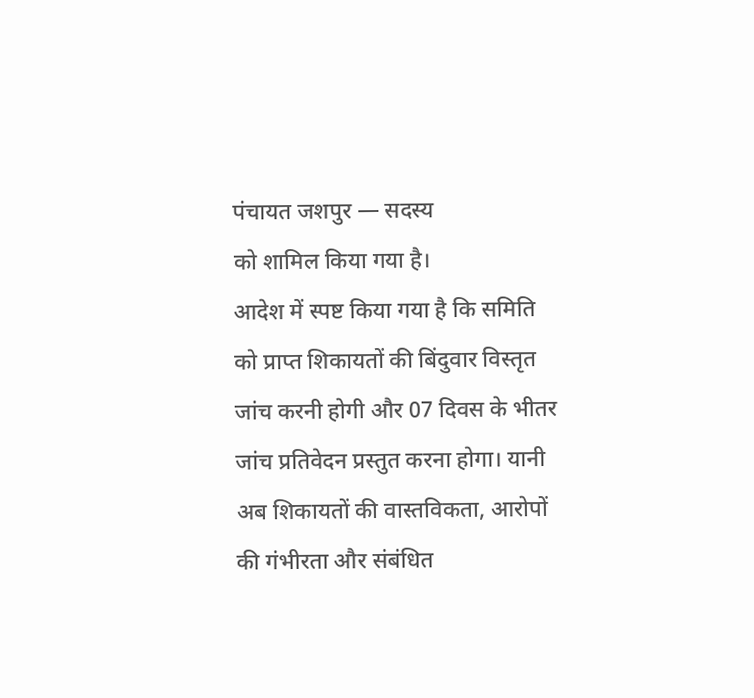पंचायत जशपुर — सदस्य
को शामिल किया गया है।
आदेश में स्पष्ट किया गया है कि समिति को प्राप्त शिकायतों की बिंदुवार विस्तृत जांच करनी होगी और 07 दिवस के भीतर जांच प्रतिवेदन प्रस्तुत करना होगा। यानी अब शिकायतों की वास्तविकता, आरोपों की गंभीरता और संबंधित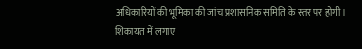अधिकारियों की भूमिका की जांच प्रशासनिक समिति के स्तर पर होगी।
शिकायत में लगाए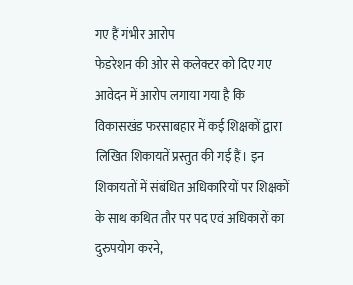गए हैं गंभीर आरोप
फेडरेशन की ओर से कलेक्टर को दिए गए आवेदन में आरोप लगाया गया है कि विकासखंड फरसाबहार में कई शिक्षकों द्वारा लिखित शिकायतें प्रस्तुत की गई हैं। इन शिकायतों में संबंधित अधिकारियों पर शिक्षकों के साथ कथित तौर पर पद एवं अधिकारों का दुरुपयोग करने,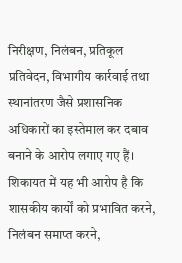निरीक्षण, निलंबन, प्रतिकूल प्रतिवेदन, विभागीय कार्रवाई तथा स्थानांतरण जैसे प्रशासनिक अधिकारों का इस्तेमाल कर दबाव बनाने के आरोप लगाए गए हैं।
शिकायत में यह भी आरोप है कि शासकीय कार्यों को प्रभावित करने, निलंबन समाप्त करने,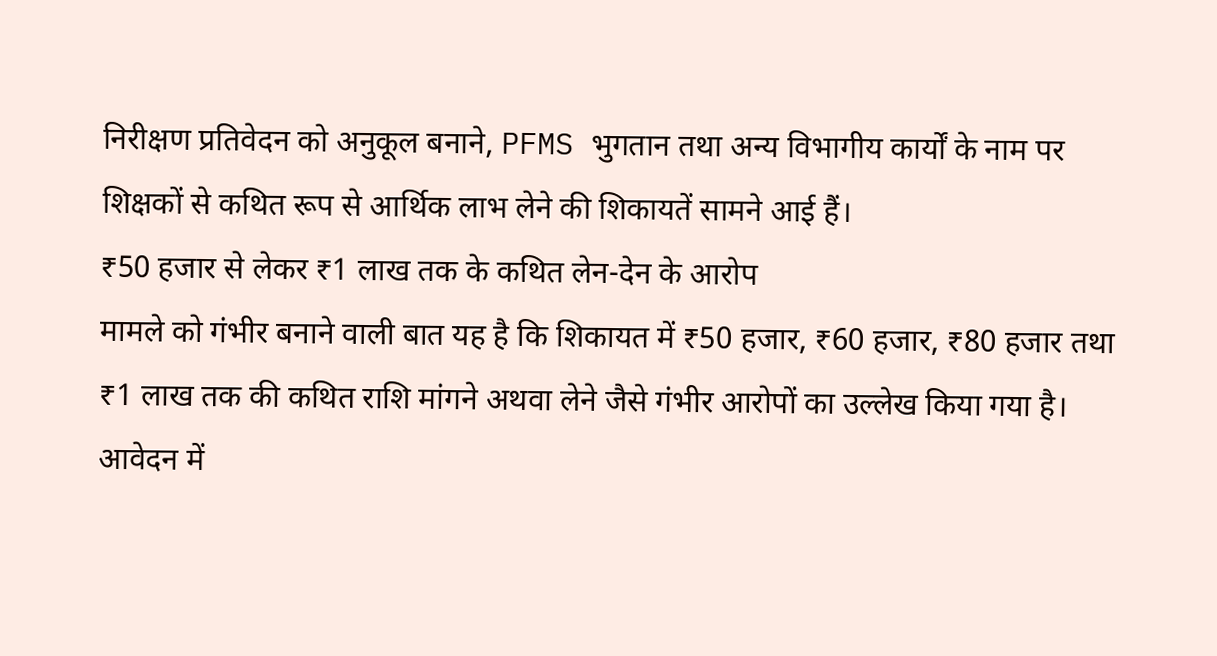निरीक्षण प्रतिवेदन को अनुकूल बनाने, PFMS भुगतान तथा अन्य विभागीय कार्यों के नाम पर शिक्षकों से कथित रूप से आर्थिक लाभ लेने की शिकायतें सामने आई हैं।
₹50 हजार से लेकर ₹1 लाख तक के कथित लेन-देन के आरोप
मामले को गंभीर बनाने वाली बात यह है कि शिकायत में ₹50 हजार, ₹60 हजार, ₹80 हजार तथा ₹1 लाख तक की कथित राशि मांगने अथवा लेने जैसे गंभीर आरोपों का उल्लेख किया गया है। आवेदन में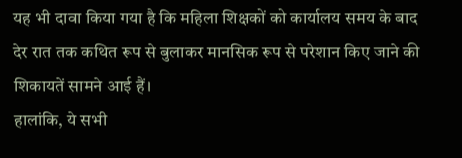यह भी दावा किया गया है कि महिला शिक्षकों को कार्यालय समय के बाद देर रात तक कथित रूप से बुलाकर मानसिक रूप से परेशान किए जाने की शिकायतें सामने आई हैं।
हालांकि, ये सभी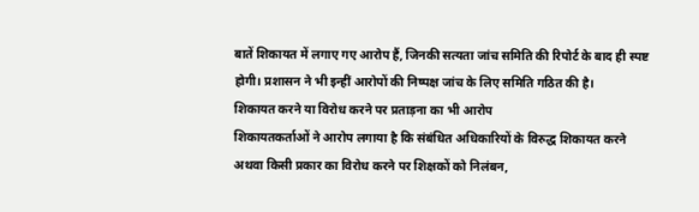बातें शिकायत में लगाए गए आरोप हैं, जिनकी सत्यता जांच समिति की रिपोर्ट के बाद ही स्पष्ट होगी। प्रशासन ने भी इन्हीं आरोपों की निष्पक्ष जांच के लिए समिति गठित की है।
शिकायत करने या विरोध करने पर प्रताड़ना का भी आरोप
शिकायतकर्ताओं ने आरोप लगाया है कि संबंधित अधिकारियों के विरुद्ध शिकायत करने अथवा किसी प्रकार का विरोध करने पर शिक्षकों को निलंबन,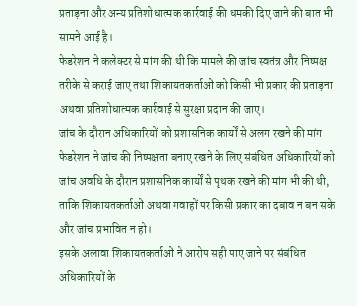प्रताड़ना और अन्य प्रतिशोधात्मक कार्रवाई की धमकी दिए जाने की बात भी सामने आई है।
फेडरेशन ने कलेक्टर से मांग की थी कि मामले की जांच स्वतंत्र और निष्पक्ष तरीके से कराई जाए तथा शिकायतकर्ताओं को किसी भी प्रकार की प्रताड़ना अथवा प्रतिशोधात्मक कार्रवाई से सुरक्षा प्रदान की जाए।
जांच के दौरान अधिकारियों को प्रशासनिक कार्यों से अलग रखने की मांग
फेडरेशन ने जांच की निष्पक्षता बनाए रखने के लिए संबंधित अधिकारियों को जांच अवधि के दौरान प्रशासनिक कार्यों से पृथक रखने की मांग भी की थी, ताकि शिकायतकर्ताओं अथवा गवाहों पर किसी प्रकार का दबाव न बन सके और जांच प्रभावित न हो।
इसके अलावा शिकायतकर्ताओं ने आरोप सही पाए जाने पर संबंधित अधिकारियों के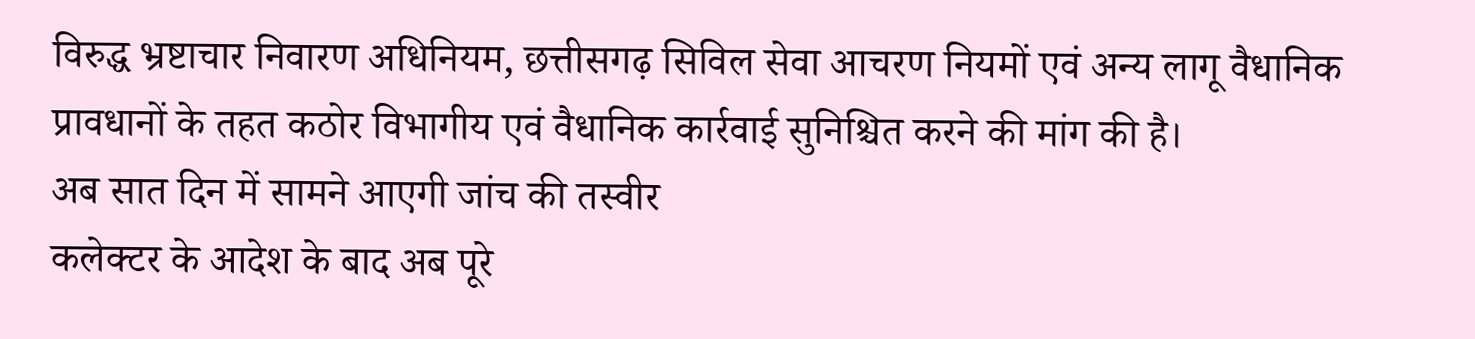विरुद्ध भ्रष्टाचार निवारण अधिनियम, छत्तीसगढ़ सिविल सेवा आचरण नियमों एवं अन्य लागू वैधानिक प्रावधानों के तहत कठोर विभागीय एवं वैधानिक कार्रवाई सुनिश्चित करने की मांग की है।
अब सात दिन में सामने आएगी जांच की तस्वीर
कलेक्टर के आदेश के बाद अब पूरे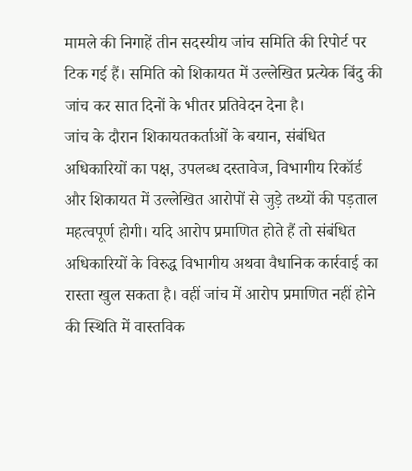मामले की निगाहें तीन सदस्यीय जांच समिति की रिपोर्ट पर टिक गई हैं। समिति को शिकायत में उल्लेखित प्रत्येक बिंदु की जांच कर सात दिनों के भीतर प्रतिवेदन देना है।
जांच के दौरान शिकायतकर्ताओं के बयान, संबंधित अधिकारियों का पक्ष, उपलब्ध दस्तावेज, विभागीय रिकॉर्ड और शिकायत में उल्लेखित आरोपों से जुड़े तथ्यों की पड़ताल महत्वपूर्ण होगी। यदि आरोप प्रमाणित होते हैं तो संबंधित अधिकारियों के विरुद्ध विभागीय अथवा वैधानिक कार्रवाई का रास्ता खुल सकता है। वहीं जांच में आरोप प्रमाणित नहीं होने की स्थिति में वास्तविक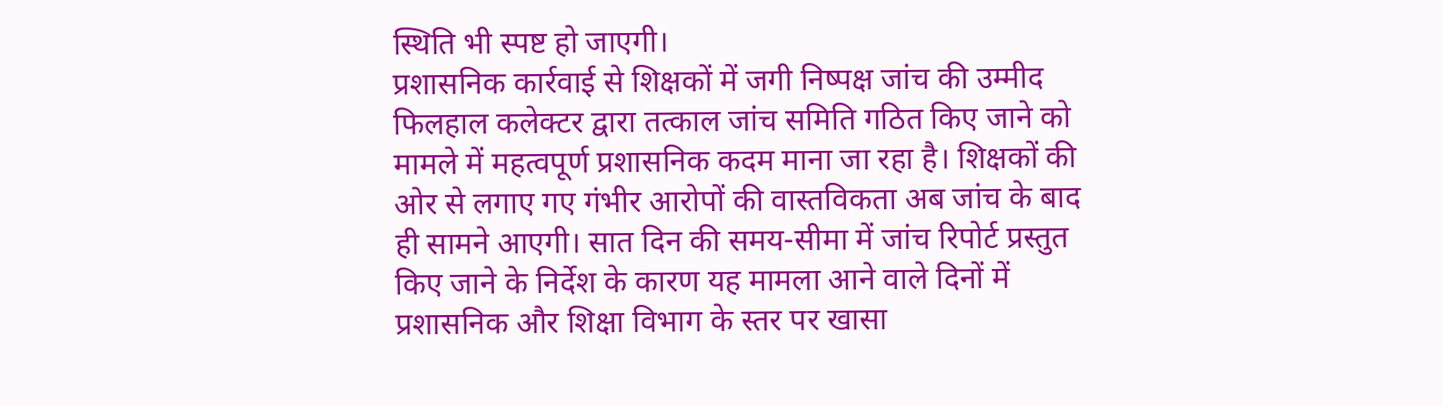स्थिति भी स्पष्ट हो जाएगी।
प्रशासनिक कार्रवाई से शिक्षकों में जगी निष्पक्ष जांच की उम्मीद
फिलहाल कलेक्टर द्वारा तत्काल जांच समिति गठित किए जाने को मामले में महत्वपूर्ण प्रशासनिक कदम माना जा रहा है। शिक्षकों की ओर से लगाए गए गंभीर आरोपों की वास्तविकता अब जांच के बाद ही सामने आएगी। सात दिन की समय-सीमा में जांच रिपोर्ट प्रस्तुत किए जाने के निर्देश के कारण यह मामला आने वाले दिनों में प्रशासनिक और शिक्षा विभाग के स्तर पर खासा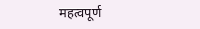महत्वपूर्ण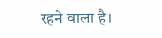रहने वाला है।